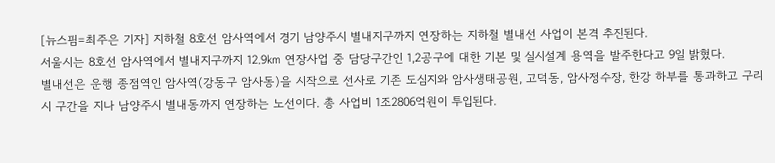[뉴스핌=최주은 기자] 지하철 8호선 암사역에서 경기 남양주시 별내지구까지 연장하는 지하철 별내선 사업이 본격 추진된다.
서울시는 8호선 암사역에서 별내지구까지 12.9㎞ 연장사업 중 담당구간인 1,2공구에 대한 기본 및 실시설계 용역을 발주한다고 9일 밝혔다.
별내선은 운행 종점역인 암사역(강동구 암사동)을 시작으로 선사로 기존 도심지와 암사생태공원, 고덕동, 암사정수장, 한강 하부를 통과하고 구리시 구간을 지나 남양주시 별내동까지 연장하는 노선이다. 총 사업비 1조2806억원이 투입된다.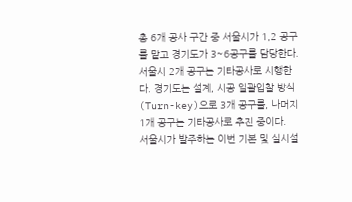총 6개 공사 구간 중 서울시가 1,2 공구를 맡고 경기도가 3~6공구를 담당한다.
서울시 2개 공구는 기타공사로 시행한다. 경기도는 설계, 시공 일괄입찰 방식(Turn-key)으로 3개 공구를, 나머지 1개 공구는 기타공사로 추진 중이다.
서울시가 발주하는 이번 기본 및 실시설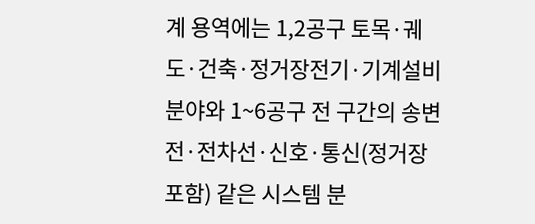계 용역에는 1,2공구 토목·궤도·건축·정거장전기·기계설비 분야와 1~6공구 전 구간의 송변전·전차선·신호·통신(정거장 포함) 같은 시스템 분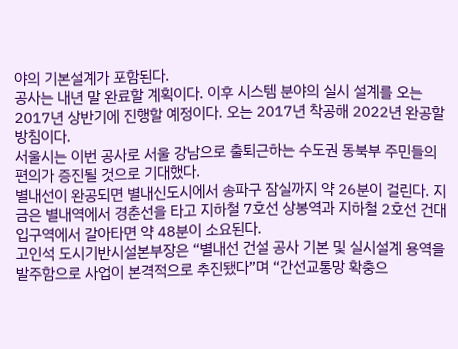야의 기본설계가 포함된다.
공사는 내년 말 완료할 계획이다. 이후 시스템 분야의 실시 설계를 오는 2017년 상반기에 진행할 예정이다. 오는 2017년 착공해 2022년 완공할 방침이다.
서울시는 이번 공사로 서울 강남으로 출퇴근하는 수도권 동북부 주민들의 편의가 증진될 것으로 기대했다.
별내선이 완공되면 별내신도시에서 송파구 잠실까지 약 26분이 걸린다. 지금은 별내역에서 경춘선을 타고 지하철 7호선 상봉역과 지하철 2호선 건대입구역에서 갈아타면 약 48분이 소요된다.
고인석 도시기반시설본부장은 “별내선 건설 공사 기본 및 실시설계 용역을 발주함으로 사업이 본격적으로 추진됐다”며 “간선교통망 확충으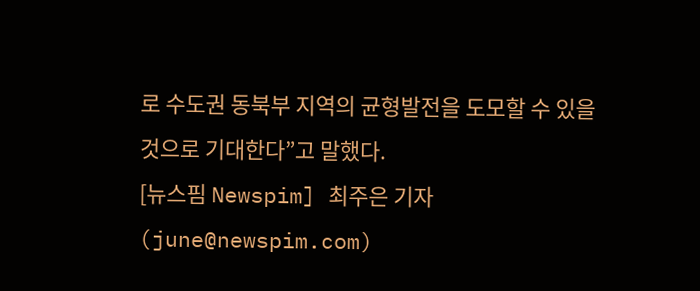로 수도권 동북부 지역의 균형발전을 도모할 수 있을 것으로 기대한다”고 말했다.
[뉴스핌 Newspim] 최주은 기자 (june@newspim.com)